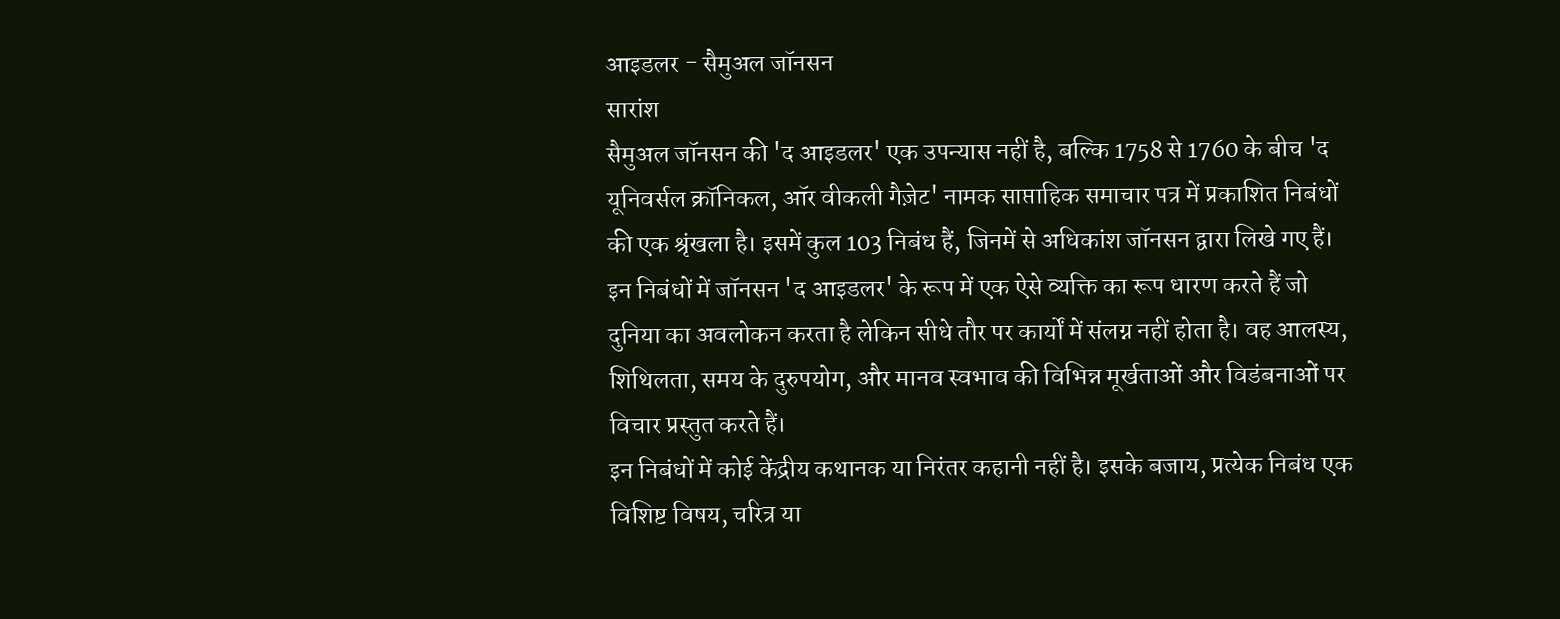आइडलर - सैमुअल जॉनसन
सारांश
सैमुअल जॉनसन की 'द आइडलर' एक उपन्यास नहीं है, बल्कि 1758 से 1760 के बीच 'द यूनिवर्सल क्रॉनिकल, ऑर वीकली गैज़ेट' नामक साप्ताहिक समाचार पत्र में प्रकाशित निबंधों की एक श्रृंखला है। इसमें कुल 103 निबंध हैं, जिनमें से अधिकांश जॉनसन द्वारा लिखे गए हैं। इन निबंधों में जॉनसन 'द आइडलर' के रूप में एक ऐसे व्यक्ति का रूप धारण करते हैं जो दुनिया का अवलोकन करता है लेकिन सीधे तौर पर कार्यों में संलग्न नहीं होता है। वह आलस्य, शिथिलता, समय के दुरुपयोग, और मानव स्वभाव की विभिन्न मूर्खताओं और विडंबनाओं पर विचार प्रस्तुत करते हैं।
इन निबंधों में कोई केंद्रीय कथानक या निरंतर कहानी नहीं है। इसके बजाय, प्रत्येक निबंध एक विशिष्ट विषय, चरित्र या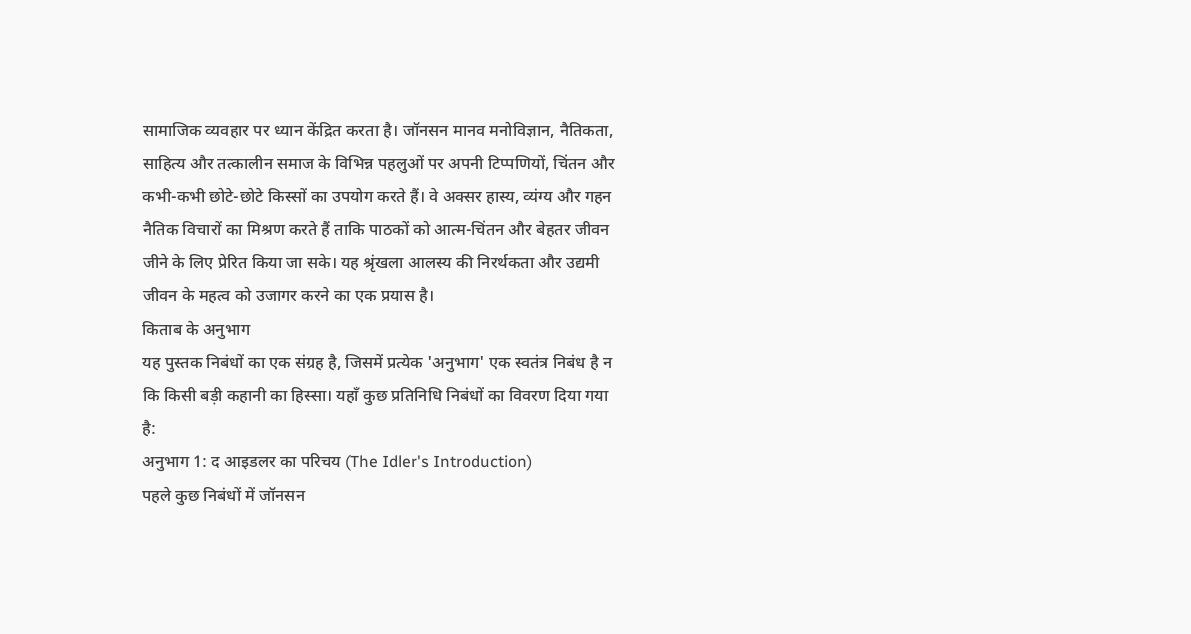सामाजिक व्यवहार पर ध्यान केंद्रित करता है। जॉनसन मानव मनोविज्ञान, नैतिकता, साहित्य और तत्कालीन समाज के विभिन्न पहलुओं पर अपनी टिप्पणियों, चिंतन और कभी-कभी छोटे-छोटे किस्सों का उपयोग करते हैं। वे अक्सर हास्य, व्यंग्य और गहन नैतिक विचारों का मिश्रण करते हैं ताकि पाठकों को आत्म-चिंतन और बेहतर जीवन जीने के लिए प्रेरित किया जा सके। यह श्रृंखला आलस्य की निरर्थकता और उद्यमी जीवन के महत्व को उजागर करने का एक प्रयास है।
किताब के अनुभाग
यह पुस्तक निबंधों का एक संग्रह है, जिसमें प्रत्येक 'अनुभाग' एक स्वतंत्र निबंध है न कि किसी बड़ी कहानी का हिस्सा। यहाँ कुछ प्रतिनिधि निबंधों का विवरण दिया गया है:
अनुभाग 1: द आइडलर का परिचय (The Idler's Introduction)
पहले कुछ निबंधों में जॉनसन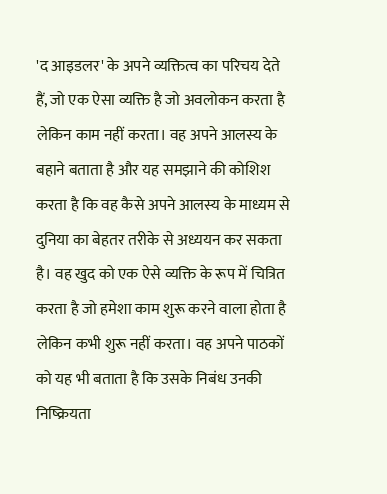'द आइडलर' के अपने व्यक्तित्व का परिचय देते हैं, जो एक ऐसा व्यक्ति है जो अवलोकन करता है लेकिन काम नहीं करता। वह अपने आलस्य के बहाने बताता है और यह समझाने की कोशिश करता है कि वह कैसे अपने आलस्य के माध्यम से दुनिया का बेहतर तरीके से अध्ययन कर सकता है। वह खुद को एक ऐसे व्यक्ति के रूप में चित्रित करता है जो हमेशा काम शुरू करने वाला होता है लेकिन कभी शुरू नहीं करता। वह अपने पाठकों को यह भी बताता है कि उसके निबंध उनकी निष्क्रियता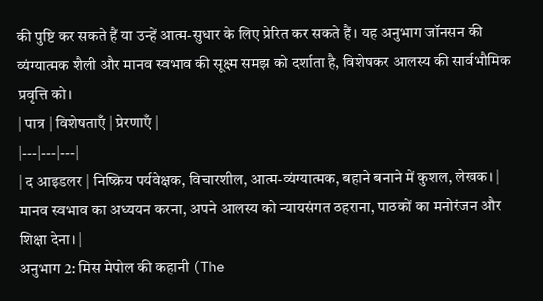की पुष्टि कर सकते हैं या उन्हें आत्म-सुधार के लिए प्रेरित कर सकते हैं। यह अनुभाग जॉनसन की व्यंग्यात्मक शैली और मानव स्वभाव की सूक्ष्म समझ को दर्शाता है, विशेषकर आलस्य की सार्वभौमिक प्रवृत्ति को।
| पात्र | विशेषताएँ | प्रेरणाएँ |
|---|---|---|
| द आइडलर | निष्क्रिय पर्यवेक्षक, विचारशील, आत्म-व्यंग्यात्मक, बहाने बनाने में कुशल, लेखक। | मानव स्वभाव का अध्ययन करना, अपने आलस्य को न्यायसंगत ठहराना, पाठकों का मनोरंजन और शिक्षा देना। |
अनुभाग 2: मिस मेपोल की कहानी (The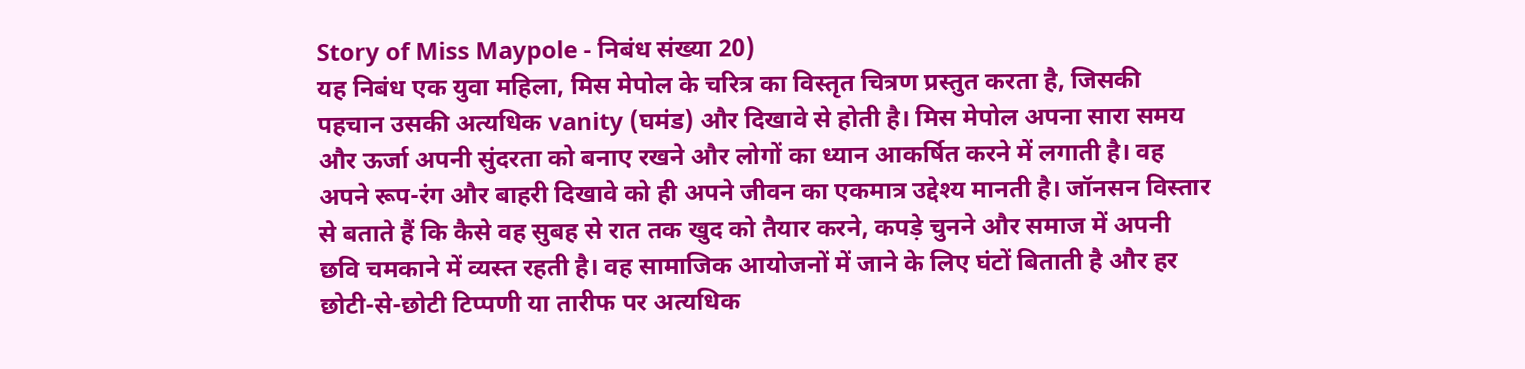Story of Miss Maypole - निबंध संख्या 20)
यह निबंध एक युवा महिला, मिस मेपोल के चरित्र का विस्तृत चित्रण प्रस्तुत करता है, जिसकी पहचान उसकी अत्यधिक vanity (घमंड) और दिखावे से होती है। मिस मेपोल अपना सारा समय और ऊर्जा अपनी सुंदरता को बनाए रखने और लोगों का ध्यान आकर्षित करने में लगाती है। वह अपने रूप-रंग और बाहरी दिखावे को ही अपने जीवन का एकमात्र उद्देश्य मानती है। जॉनसन विस्तार से बताते हैं कि कैसे वह सुबह से रात तक खुद को तैयार करने, कपड़े चुनने और समाज में अपनी छवि चमकाने में व्यस्त रहती है। वह सामाजिक आयोजनों में जाने के लिए घंटों बिताती है और हर छोटी-से-छोटी टिप्पणी या तारीफ पर अत्यधिक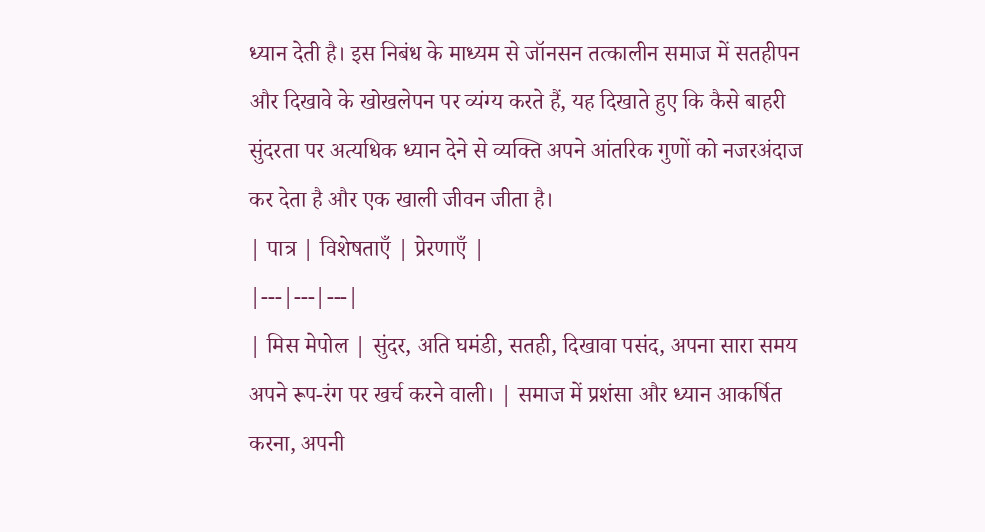ध्यान देती है। इस निबंध के माध्यम से जॉनसन तत्कालीन समाज में सतहीपन और दिखावे के खोखलेपन पर व्यंग्य करते हैं, यह दिखाते हुए कि कैसे बाहरी सुंदरता पर अत्यधिक ध्यान देने से व्यक्ति अपने आंतरिक गुणों को नजरअंदाज कर देता है और एक खाली जीवन जीता है।
| पात्र | विशेषताएँ | प्रेरणाएँ |
|---|---|---|
| मिस मेपोल | सुंदर, अति घमंडी, सतही, दिखावा पसंद, अपना सारा समय अपने रूप-रंग पर खर्च करने वाली। | समाज में प्रशंसा और ध्यान आकर्षित करना, अपनी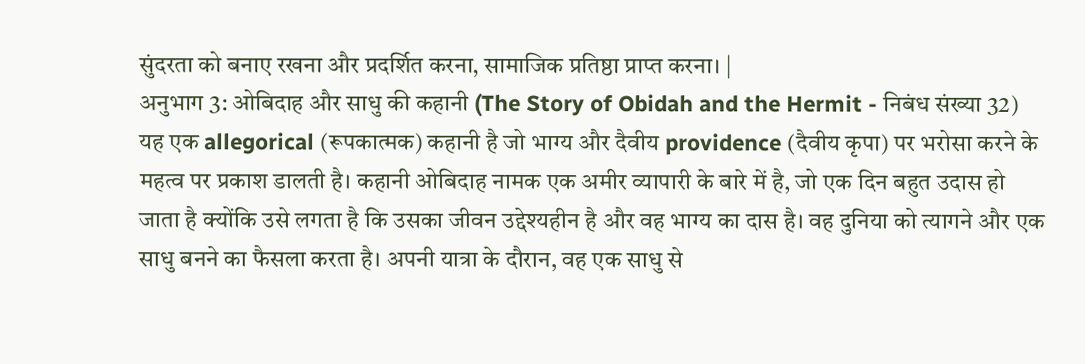सुंदरता को बनाए रखना और प्रदर्शित करना, सामाजिक प्रतिष्ठा प्राप्त करना। |
अनुभाग 3: ओबिदाह और साधु की कहानी (The Story of Obidah and the Hermit - निबंध संख्या 32)
यह एक allegorical (रूपकात्मक) कहानी है जो भाग्य और दैवीय providence (दैवीय कृपा) पर भरोसा करने के महत्व पर प्रकाश डालती है। कहानी ओबिदाह नामक एक अमीर व्यापारी के बारे में है, जो एक दिन बहुत उदास हो जाता है क्योंकि उसे लगता है कि उसका जीवन उद्देश्यहीन है और वह भाग्य का दास है। वह दुनिया को त्यागने और एक साधु बनने का फैसला करता है। अपनी यात्रा के दौरान, वह एक साधु से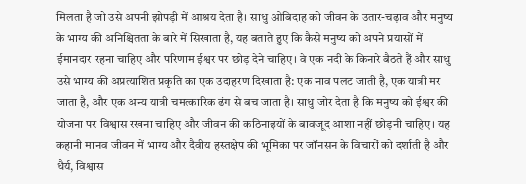मिलता है जो उसे अपनी झोपड़ी में आश्रय देता है। साधु ओबिदाह को जीवन के उतार-चढ़ाव और मनुष्य के भाग्य की अनिश्चितता के बारे में सिखाता है, यह बताते हुए कि कैसे मनुष्य को अपने प्रयासों में ईमानदार रहना चाहिए और परिणाम ईश्वर पर छोड़ देने चाहिए। वे एक नदी के किनारे बैठते हैं और साधु उसे भाग्य की अप्रत्याशित प्रकृति का एक उदाहरण दिखाता है: एक नाव पलट जाती है, एक यात्री मर जाता है, और एक अन्य यात्री चमत्कारिक ढंग से बच जाता है। साधु जोर देता है कि मनुष्य को ईश्वर की योजना पर विश्वास रखना चाहिए और जीवन की कठिनाइयों के बावजूद आशा नहीं छोड़नी चाहिए। यह कहानी मानव जीवन में भाग्य और दैवीय हस्तक्षेप की भूमिका पर जॉनसन के विचारों को दर्शाती है और धैर्य, विश्वास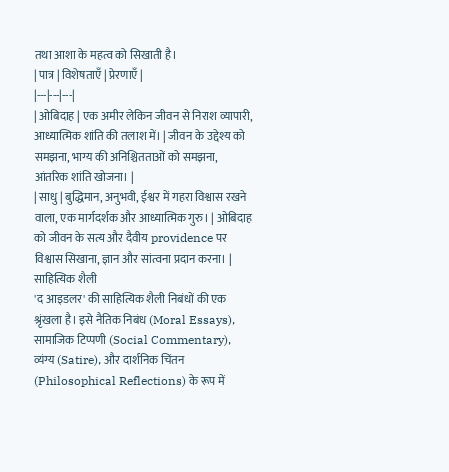तथा आशा के महत्व को सिखाती है।
| पात्र | विशेषताएँ | प्रेरणाएँ |
|---|---|---|
| ओबिदाह | एक अमीर लेकिन जीवन से निराश व्यापारी, आध्यात्मिक शांति की तलाश में। | जीवन के उद्देश्य को समझना, भाग्य की अनिश्चितताओं को समझना, आंतरिक शांति खोजना। |
| साधु | बुद्धिमान, अनुभवी, ईश्वर में गहरा विश्वास रखने वाला, एक मार्गदर्शक और आध्यात्मिक गुरु। | ओबिदाह को जीवन के सत्य और दैवीय providence पर विश्वास सिखाना, ज्ञान और सांत्वना प्रदान करना। |
साहित्यिक शैली
'द आइडलर' की साहित्यिक शैली निबंधों की एक श्रृंखला है। इसे नैतिक निबंध (Moral Essays), सामाजिक टिप्पणी (Social Commentary), व्यंग्य (Satire), और दार्शनिक चिंतन (Philosophical Reflections) के रूप में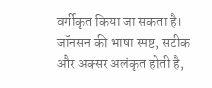वर्गीकृत किया जा सकता है। जॉनसन की भाषा स्पष्ट, सटीक और अक्सर अलंकृत होती है,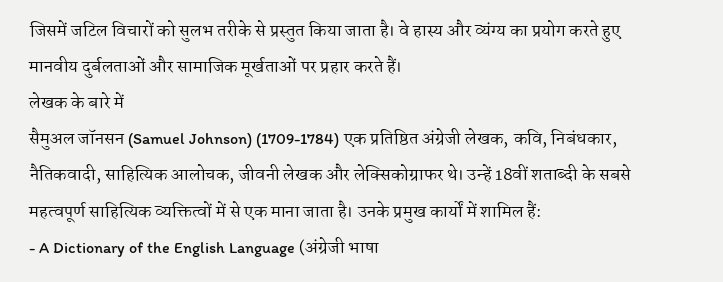जिसमें जटिल विचारों को सुलभ तरीके से प्रस्तुत किया जाता है। वे हास्य और व्यंग्य का प्रयोग करते हुए मानवीय दुर्बलताओं और सामाजिक मूर्खताओं पर प्रहार करते हैं।
लेखक के बारे में
सैमुअल जॉनसन (Samuel Johnson) (1709-1784) एक प्रतिष्ठित अंग्रेजी लेखक, कवि, निबंधकार, नैतिकवादी, साहित्यिक आलोचक, जीवनी लेखक और लेक्सिकोग्राफर थे। उन्हें 18वीं शताब्दी के सबसे महत्वपूर्ण साहित्यिक व्यक्तित्वों में से एक माना जाता है। उनके प्रमुख कार्यों में शामिल हैं:
- A Dictionary of the English Language (अंग्रेजी भाषा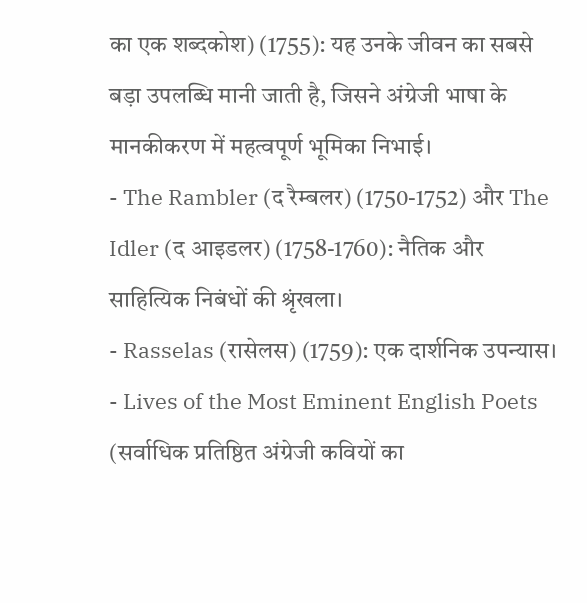का एक शब्दकोश) (1755): यह उनके जीवन का सबसे बड़ा उपलब्धि मानी जाती है, जिसने अंग्रेजी भाषा के मानकीकरण में महत्वपूर्ण भूमिका निभाई।
- The Rambler (द रैम्बलर) (1750-1752) और The Idler (द आइडलर) (1758-1760): नैतिक और साहित्यिक निबंधों की श्रृंखला।
- Rasselas (रासेलस) (1759): एक दार्शनिक उपन्यास।
- Lives of the Most Eminent English Poets (सर्वाधिक प्रतिष्ठित अंग्रेजी कवियों का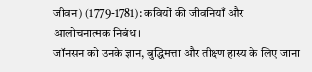जीवन) (1779-1781): कवियों की जीवनियाँ और आलोचनात्मक निबंध।
जॉनसन को उनके ज्ञान, बुद्धिमत्ता और तीक्ष्ण हास्य के लिए जाना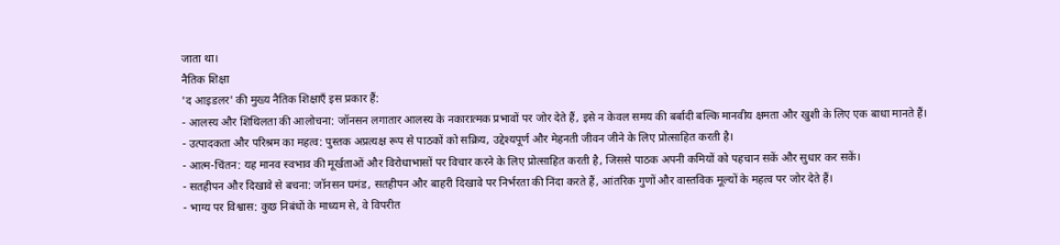जाता था।
नैतिक शिक्षा
'द आइडलर' की मुख्य नैतिक शिक्षाएँ इस प्रकार हैं:
- आलस्य और शिथिलता की आलोचना: जॉनसन लगातार आलस्य के नकारात्मक प्रभावों पर जोर देते हैं, इसे न केवल समय की बर्बादी बल्कि मानवीय क्षमता और खुशी के लिए एक बाधा मानते हैं।
- उत्पादकता और परिश्रम का महत्व: पुस्तक अप्रत्यक्ष रूप से पाठकों को सक्रिय, उद्देश्यपूर्ण और मेहनती जीवन जीने के लिए प्रोत्साहित करती है।
- आत्म-चिंतन: यह मानव स्वभाव की मूर्खताओं और विरोधाभासों पर विचार करने के लिए प्रोत्साहित करती है, जिससे पाठक अपनी कमियों को पहचान सकें और सुधार कर सकें।
- सतहीपन और दिखावे से बचना: जॉनसन घमंड, सतहीपन और बाहरी दिखावे पर निर्भरता की निंदा करते हैं, आंतरिक गुणों और वास्तविक मूल्यों के महत्व पर जोर देते हैं।
- भाग्य पर विश्वास: कुछ निबंधों के माध्यम से, वे विपरीत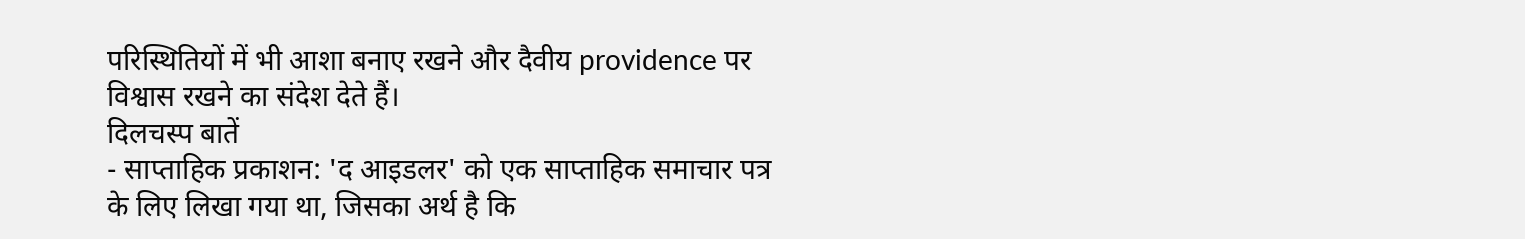परिस्थितियों में भी आशा बनाए रखने और दैवीय providence पर विश्वास रखने का संदेश देते हैं।
दिलचस्प बातें
- साप्ताहिक प्रकाशन: 'द आइडलर' को एक साप्ताहिक समाचार पत्र के लिए लिखा गया था, जिसका अर्थ है कि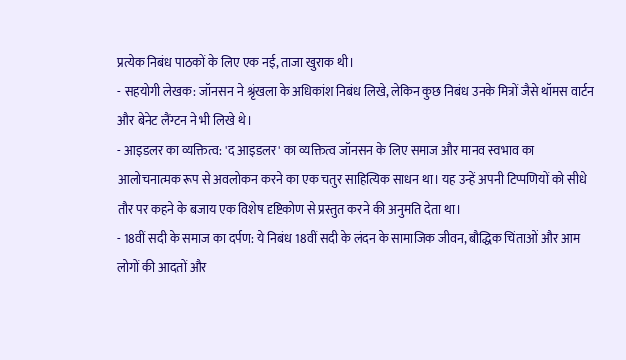प्रत्येक निबंध पाठकों के लिए एक नई, ताजा खुराक थी।
- सहयोगी लेखक: जॉनसन ने श्रृंखला के अधिकांश निबंध लिखे, लेकिन कुछ निबंध उनके मित्रों जैसे थॉमस वार्टन और बेनेट लैंग्टन ने भी लिखे थे।
- आइडलर का व्यक्तित्व: 'द आइडलर' का व्यक्तित्व जॉनसन के लिए समाज और मानव स्वभाव का आलोचनात्मक रूप से अवलोकन करने का एक चतुर साहित्यिक साधन था। यह उन्हें अपनी टिप्पणियों को सीधे तौर पर कहने के बजाय एक विशेष दृष्टिकोण से प्रस्तुत करने की अनुमति देता था।
- 18वीं सदी के समाज का दर्पण: ये निबंध 18वीं सदी के लंदन के सामाजिक जीवन, बौद्धिक चिंताओं और आम लोगों की आदतों और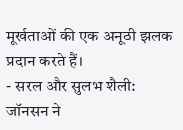मूर्खताओं की एक अनूठी झलक प्रदान करते हैं।
- सरल और सुलभ शैली: जॉनसन ने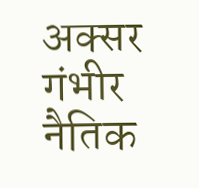अक्सर गंभीर नैतिक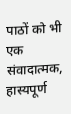पाठों को भी एक संवादात्मक, हास्यपूर्ण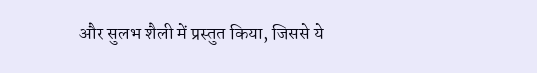और सुलभ शैली में प्रस्तुत किया, जिससे ये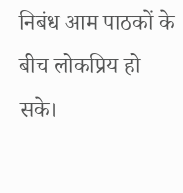निबंध आम पाठकों के बीच लोकप्रिय हो सके।